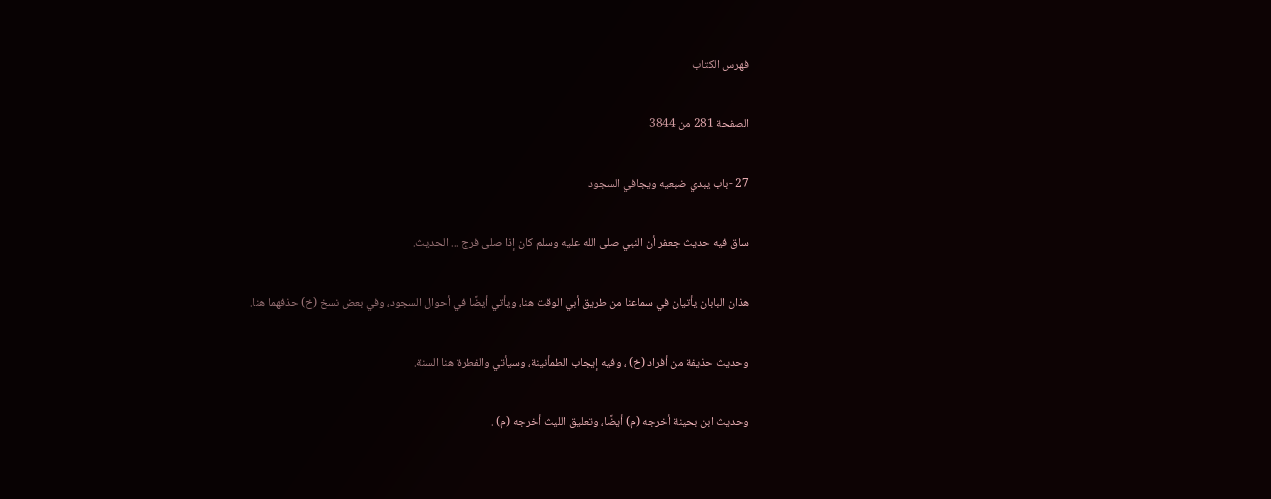فهرس الكتاب

الصفحة 281 من 3844

27 -باب يبدي ضبعيه ويجافي السجود

ساق فيه حديث جعفر أن النبي صلى الله عليه وسلم كان إذا صلى فرج ... الحديث.

هذان البابان يأتيان في سماعنا من طريق أبي الوقت هنا، ويأتي أيضًا في أحوال السجود، وفي بعض نسخ (خ) حذفهما هنا.

وحديث حذيفة من أفراد (خ) ، وفيه إيجاب الطمأنينة، وسيأتي والفطرة هنا السنة.

وحديث ابن بحينة أخرجه (م) أيضًا، وتعليق الليث أخرجه (م) .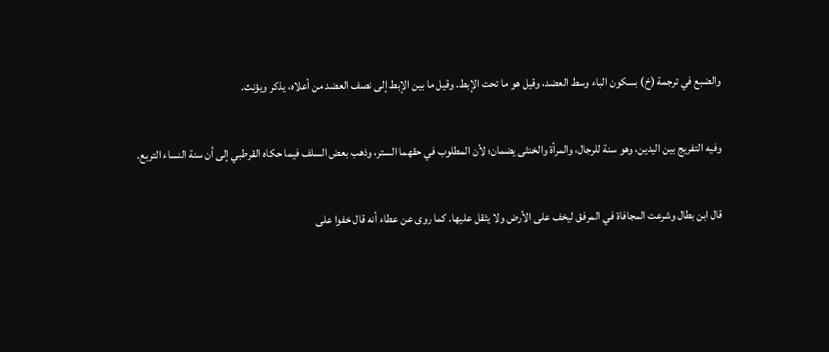والضبع في ترجمة (خ) بسكون الباء وسط العضد، وقيل هو ما تحت الإبط. وقيل ما بين الإبط إلى نصف العضد من أعلاه، يذكر ويؤنث.

وفيه التفريج بين اليدين، وهو سنة للرجال، والمرأة والخنثى يضمان؛ لأن المطلوب في حقهما الستر، وذهب بعض السلف فيما حكاه القرطبي إلى أن سنة النساء التربع.

قال ابن بطال وشرعت المجافاة في المرفق ليخف على الأرض ولا يثقل عليها. كما روى عن عطاء أنه قال خفوا على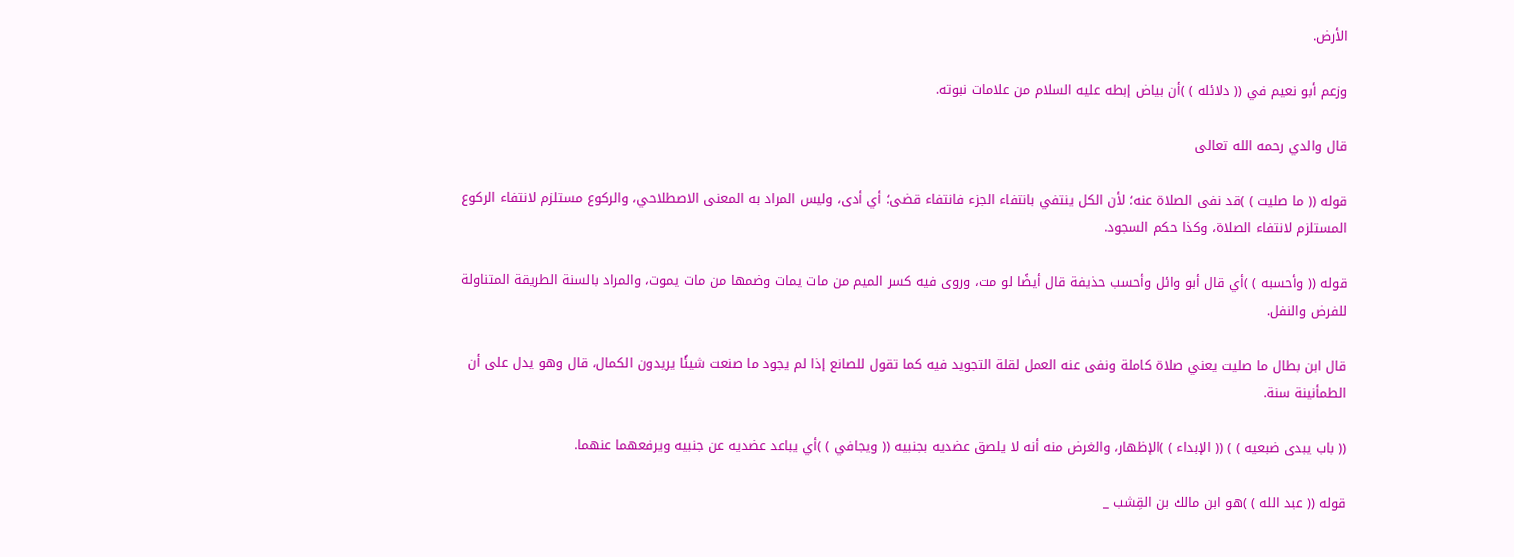الأرض.

وزعم أبو نعيم في (( دلائله ) )أن بياض إبطه عليه السلام من علامات نبوته.

قال والدي رحمه الله تعالى

قوله (( ما صليت ) )قد نفى الصلاة عنه؛ لأن الكل ينتفي بانتفاء الجزء فانتفاء قضى؛ أي أدى، وليس المراد به المعنى الاصطلاحي، والركوع مستلزم لانتفاء الركوع المستلزم لانتفاء الصلاة، وكذا حكم السجود.

قوله (( وأحسبه ) )أي قال أبو وائل وأحسب حذيفة قال أيضًا لو مت، وروى فيه كسر الميم من مات يمات وضمها من مات يموت، والمراد بالسنة الطريقة المتناولة للفرض والنفل.

قال ابن بطال ما صليت يعني صلاة كاملة ونفى عنه العمل لقلة التجويد فيه كما تقول للصانع إذا لم يجود ما صنعت شيئًا يريدون الكمال، قال وهو يدل على أن الطمأنينة سنة.

(( باب يبدى ضبعيه ) ) (( الإبداء ) )الإظهار، والغرض منه أنه لا يلصق عضديه بجنبيه (( ويجافي ) )أي يباعد عضديه عن جنبيه ويرفعهما عنهما.

قوله (( عبد الله ) )هو ابن مالك بن القِشب _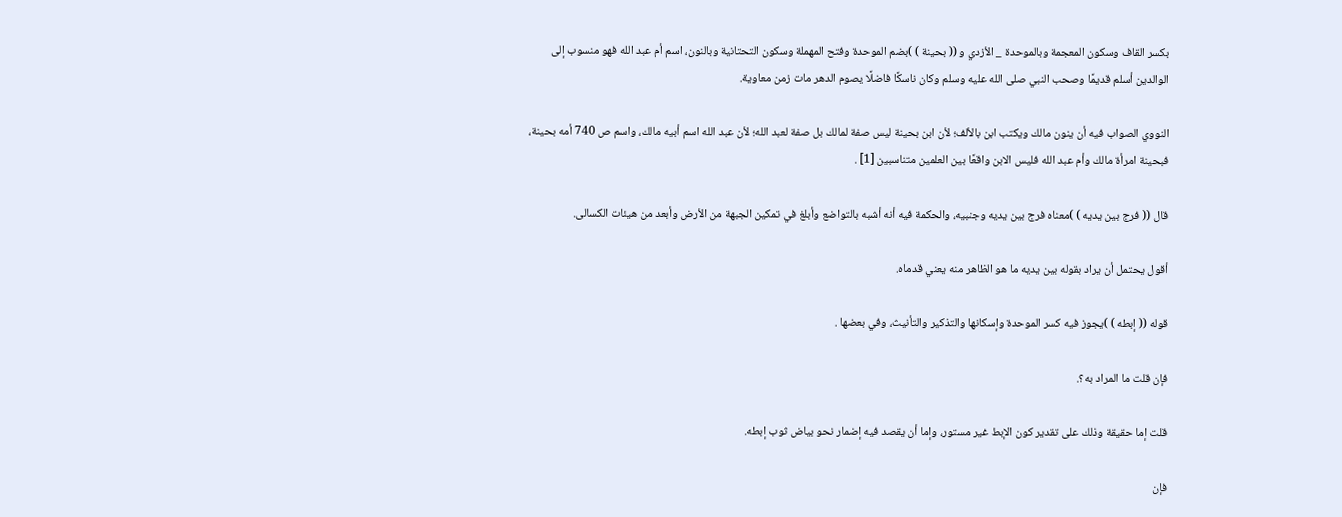بكسر القاف وسكون المعجمة وبالموحدة _ الأزدي و (( بحينة ) )بضم الموحدة وفتح المهملة وسكون التحتانية وبالنون، اسم أم عبد الله فهو منسوب إلى الوالدين أسلم قديمًا وصحب النبي صلى الله عليه وسلم وكان ناسكًا فاضلًا يصوم الدهر مات زمن معاوية.

النووي الصواب فيه أن ينون مالك ويكتب ابن بالألف؛ لأن ابن بحينة ليس صفة لمالك بل صفة لعبد الله؛ لأن عبد الله اسم أبيه مالك، واسم ص 740 أمه بحينة، فبحينة امرأة مالك وأم عبد الله فليس الابن واقعًا بين العلمين متناسبين [1] .

قال (( فرج بين يديه ) )معناه فرج بين يديه وجنبيه، والحكمة فيه أنه أشبه بالتواضع وأبلغ في تمكين الجبهة من الأرض وأبعد من هيئات الكسالى.

أقول يحتمل أن يراد بقوله بين يديه ما هو الظاهر منه يعني قدماه.

قوله (( إبطه ) )يجوز فيه كسر الموحدة وإسكانها والتذكير والتأنيث، وفي بعضها .

فإن قلت ما المراد به؟.

قلت إما حقيقة وذلك على تقدير كون الإبط غير مستور، وإما أن يقصد فيه إضمار نحو بياض ثوب إبطه.

فإن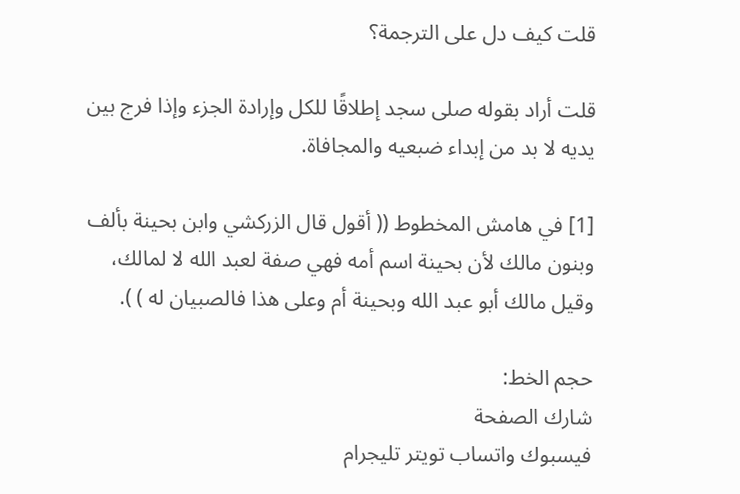قلت كيف دل على الترجمة؟

قلت أراد بقوله صلى سجد إطلاقًا للكل وإرادة الجزء وإذا فرج بين يديه لا بد من إبداء ضبعيه والمجافاة.

[1] في هامش المخطوط (( أقول قال الزركشي وابن بحينة بألف وبنون مالك لأن بحينة اسم أمه فهي صفة لعبد الله لا لمالك، وقيل مالك أبو عبد الله وبحينة أم وعلى هذا فالصبيان له ) ).

حجم الخط:
شارك الصفحة
فيسبوك واتساب تويتر تليجرام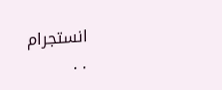انستجرام
. .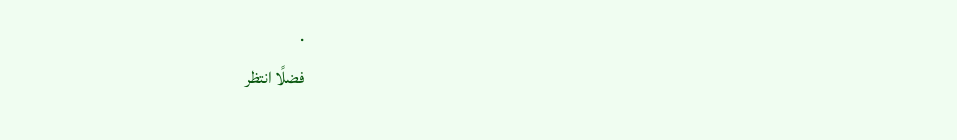.
فضلًا انتظر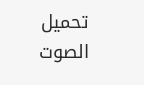تحميل الصوت